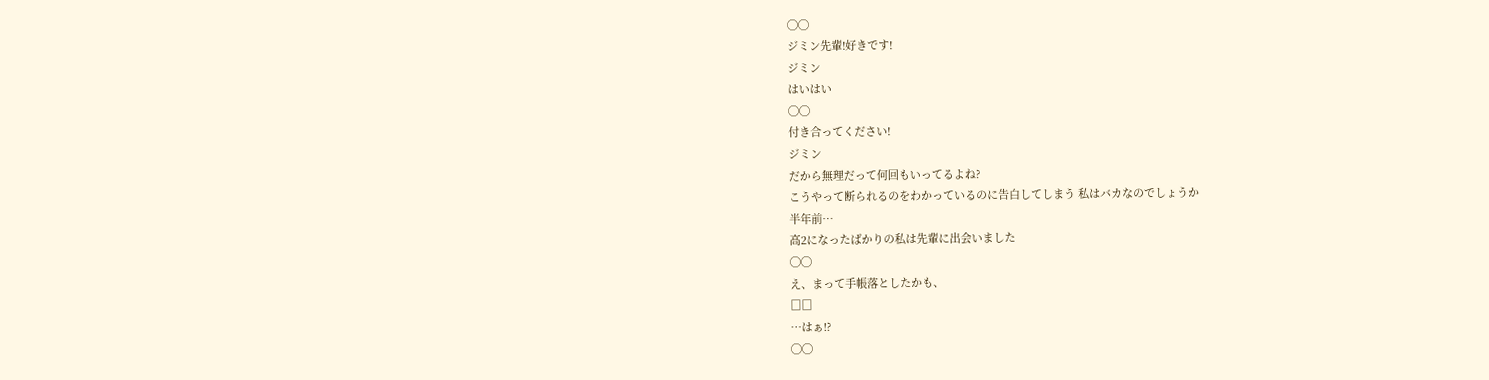◯◯
ジミン先輩!好きです!
ジミン
はいはい
◯◯
付き合ってください!
ジミン
だから無理だって何回もいってるよね?
こうやって断られるのをわかっているのに告白してしまう 私はバカなのでしょうか
半年前…
高2になったばかりの私は先輩に出会いました
◯◯
え、まって手帳落としたかも、
□□
…はぁ!?
◯◯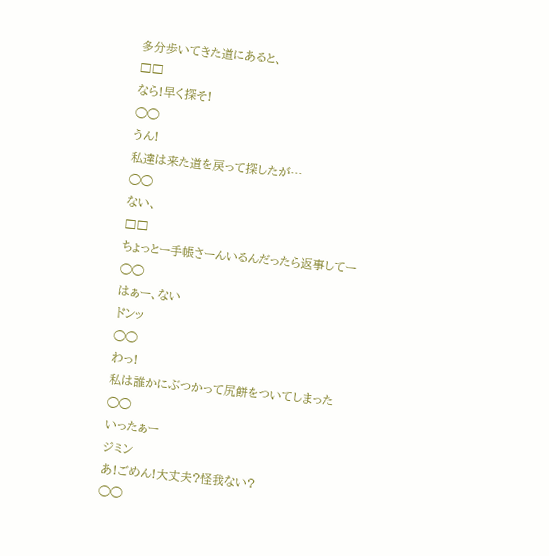多分歩いてきた道にあると、
□□
なら!早く探そ!
◯◯
うん!
私達は来た道を戻って探したが…
◯◯
ない、
□□
ちょっとー手帳さーんいるんだったら返事してー
◯◯
はぁー、ない
ドンッ
◯◯
わっ!
私は誰かにぶつかって尻餅をついてしまった
◯◯
いったぁー
ジミン
あ!ごめん!大丈夫?怪我ない?
◯◯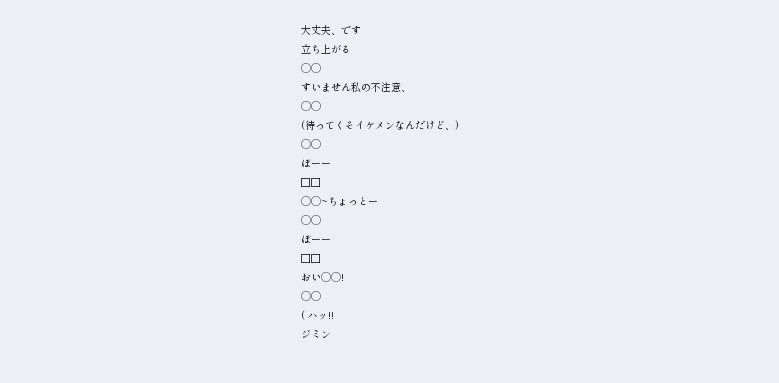大丈夫、です
立ち上がる
◯◯
すいません私の不注意、
◯◯
(待ってくそイケメンなんだけど、)
◯◯
ぼーー
□□
◯◯~ちょっとー
◯◯
ぼーー
□□
おい◯◯!
◯◯
( ハッ!!
ジミン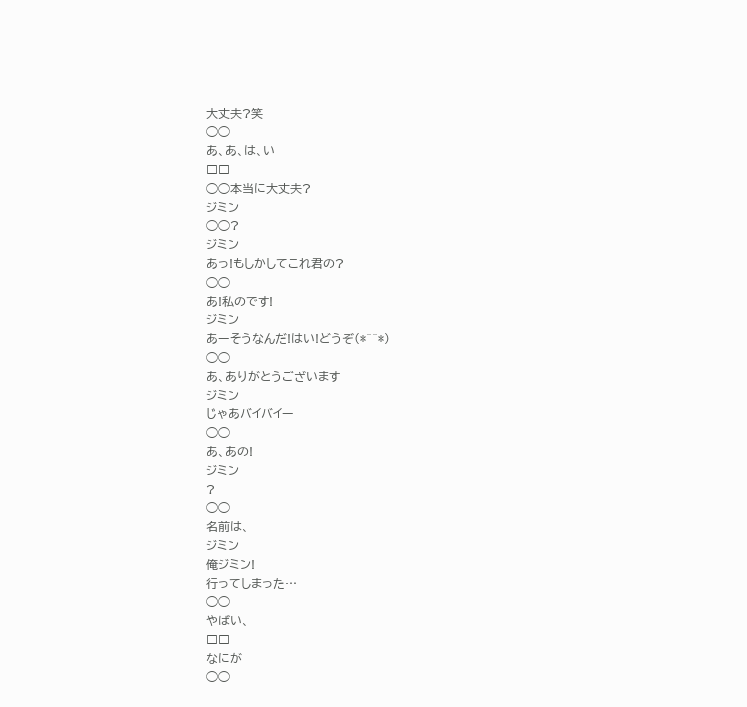大丈夫?笑
◯◯
あ、あ、は、い
□□
◯◯本当に大丈夫?
ジミン
◯◯?
ジミン
あっ!もしかしてこれ君の?
◯◯
あ!私のです!
ジミン
あーそうなんだ!はい!どうぞ(*^^*)
◯◯
あ、ありがとうございます
ジミン
じゃあバイバイー
◯◯
あ、あの!
ジミン
?
◯◯
名前は、
ジミン
俺ジミン!
行ってしまった…
◯◯
やばい、
□□
なにが
◯◯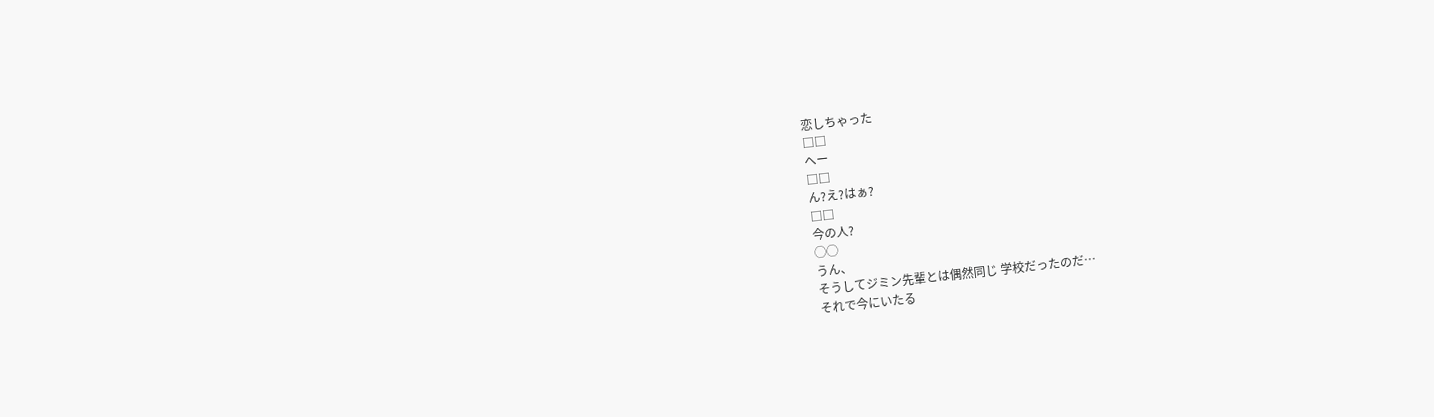恋しちゃった
□□
へー
□□
ん?え?はぁ?
□□
今の人?
◯◯
うん、
そうしてジミン先輩とは偶然同じ 学校だったのだ…
それで今にいたる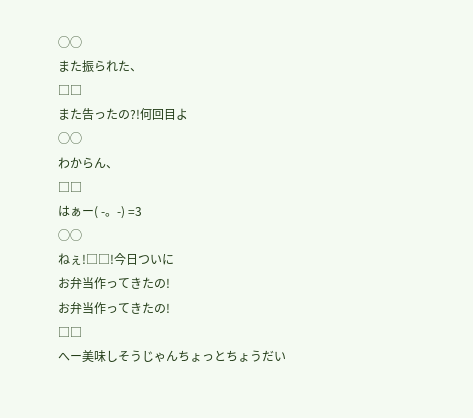◯◯
また振られた、
□□
また告ったの?!何回目よ
◯◯
わからん、
□□
はぁー( -。-) =3
◯◯
ねぇ!□□!今日ついに
お弁当作ってきたの!
お弁当作ってきたの!
□□
へー美味しそうじゃんちょっとちょうだい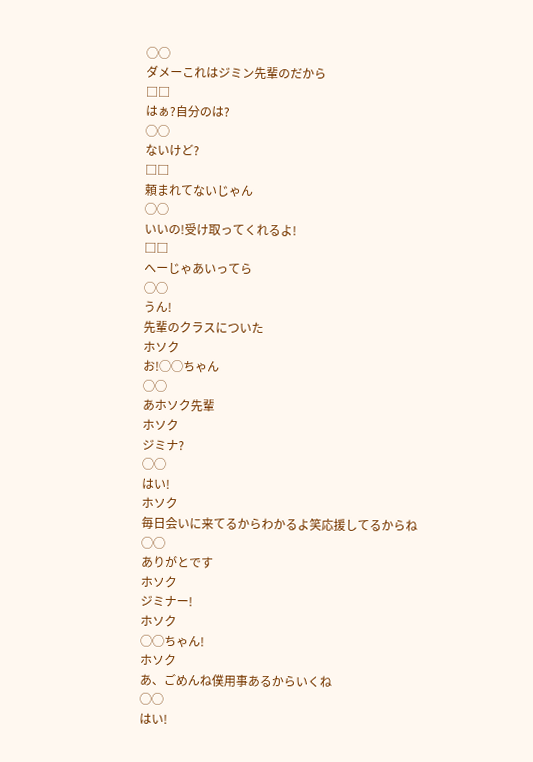◯◯
ダメーこれはジミン先輩のだから
□□
はぁ?自分のは?
◯◯
ないけど?
□□
頼まれてないじゃん
◯◯
いいの!受け取ってくれるよ!
□□
へーじゃあいってら
◯◯
うん!
先輩のクラスについた
ホソク
お!◯◯ちゃん
◯◯
あホソク先輩
ホソク
ジミナ?
◯◯
はい!
ホソク
毎日会いに来てるからわかるよ笑応援してるからね
◯◯
ありがとです
ホソク
ジミナー!
ホソク
◯◯ちゃん!
ホソク
あ、ごめんね僕用事あるからいくね
◯◯
はい!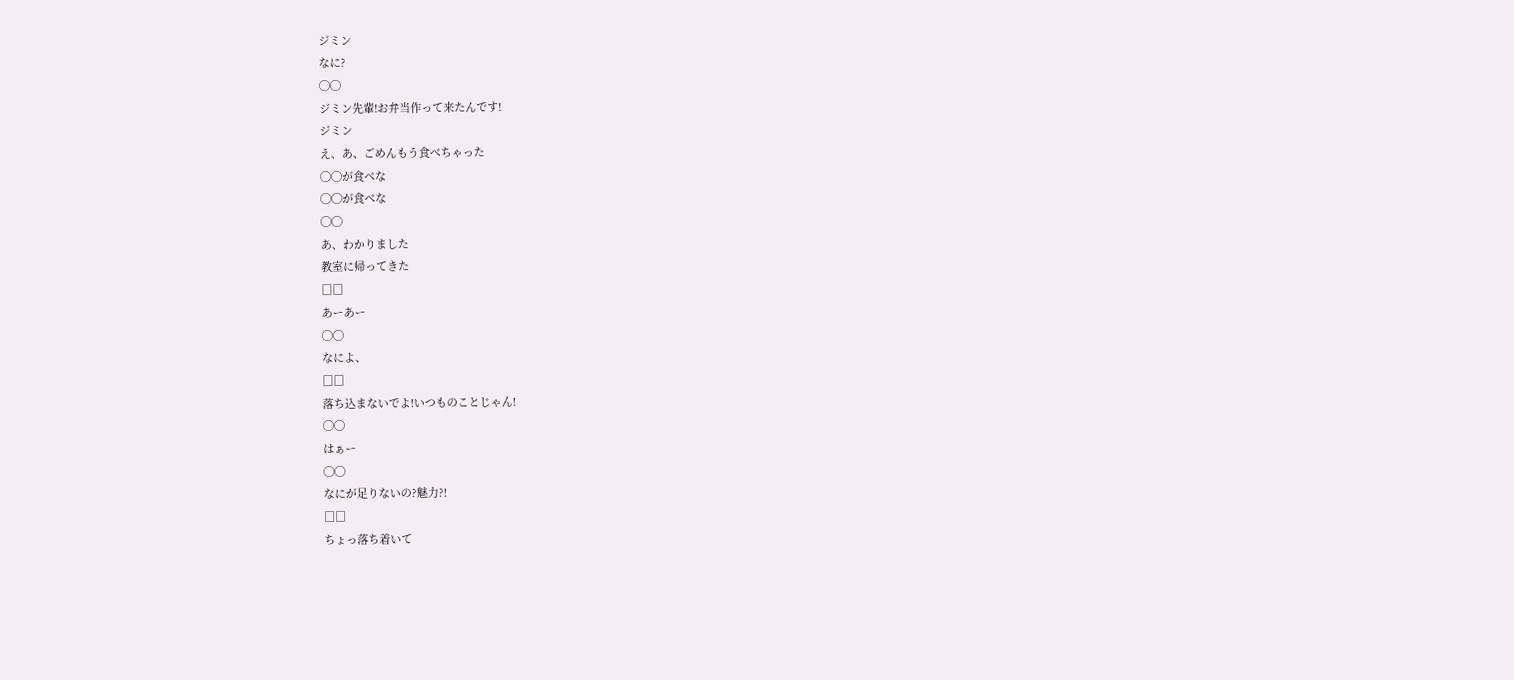ジミン
なに?
◯◯
ジミン先輩!お弁当作って来たんです!
ジミン
え、あ、ごめんもう食べちゃった
◯◯が食べな
◯◯が食べな
◯◯
あ、わかりました
教室に帰ってきた
□□
あーあー
◯◯
なによ、
□□
落ち込まないでよ!いつものことじゃん!
◯◯
はぁー
◯◯
なにが足りないの?魅力?!
□□
ちょっ落ち着いて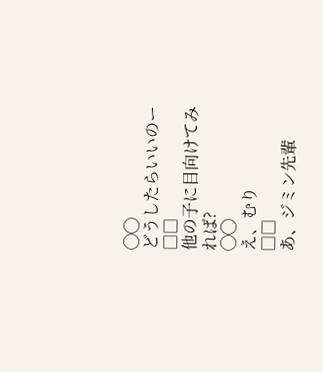◯◯
どうしたらいいのー
□□
他の子に目向けてみれば?
◯◯
え、むり
□□
あ、ジミン先輩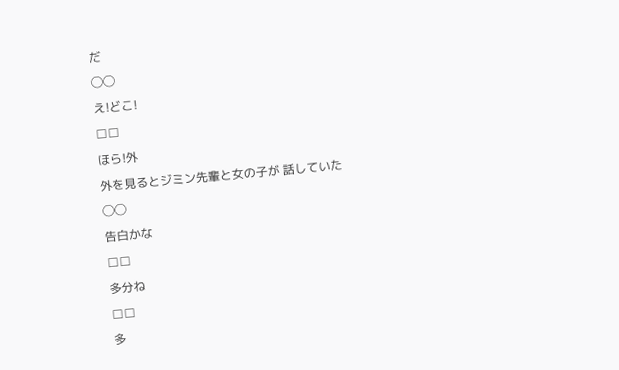だ
◯◯
え!どこ!
□□
ほら!外
外を見るとジミン先輩と女の子が 話していた
◯◯
告白かな
□□
多分ね
□□
多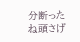分断ったね頭さげ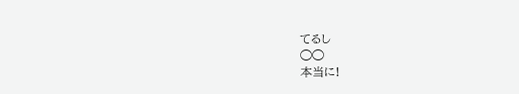てるし
◯◯
本当に!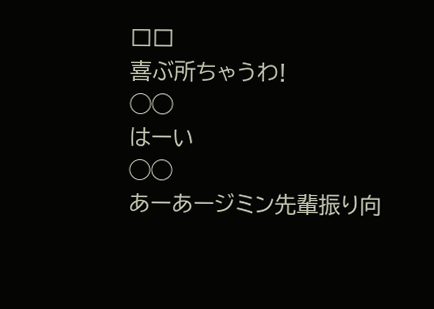□□
喜ぶ所ちゃうわ!
◯◯
はーい
◯◯
あーあージミン先輩振り向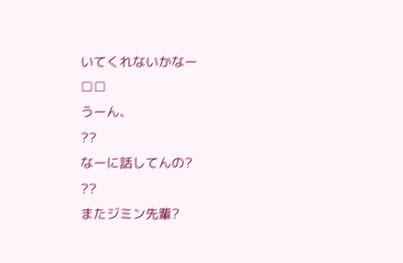いてくれないかなー
□□
うーん、
??
なーに話してんの?
??
またジミン先輩?